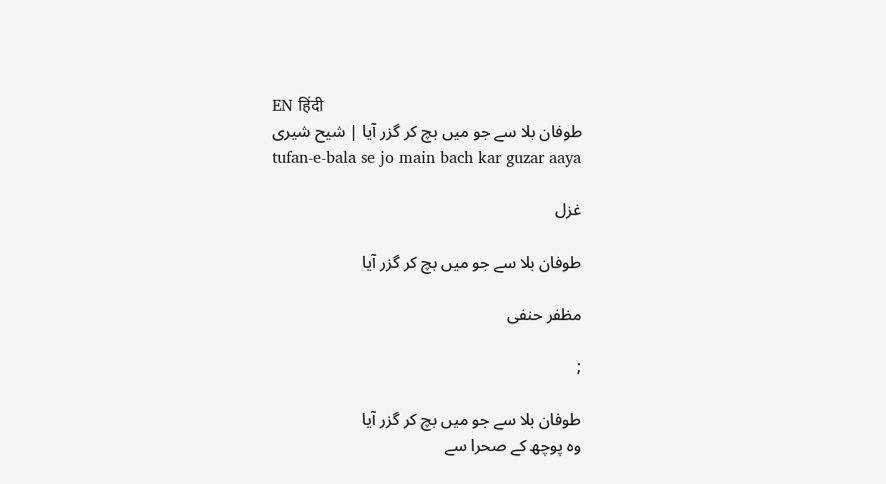EN हिंदी
طوفان بلا سے جو میں بچ کر گزر آیا | شیح شیری
tufan-e-bala se jo main bach kar guzar aaya

غزل

طوفان بلا سے جو میں بچ کر گزر آیا

مظفر حنفی

;

طوفان بلا سے جو میں بچ کر گزر آیا
وہ پوچھ کے صحرا سے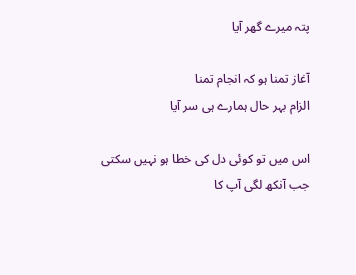پتہ میرے گھر آیا

آغاز تمنا ہو کہ انجام تمنا
الزام بہر حال ہمارے ہی سر آیا

اس میں تو کوئی دل کی خطا ہو نہیں سکتی
جب آنکھ لگی آپ کا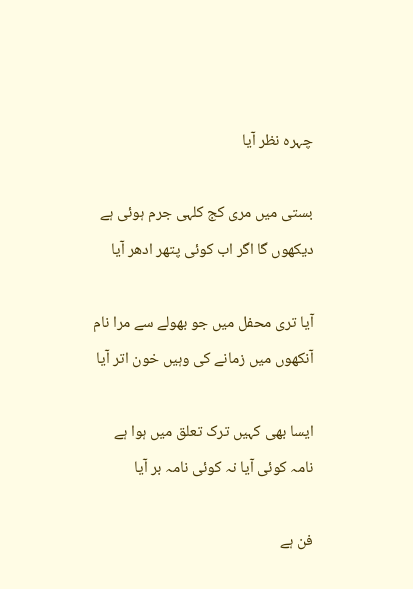چہرہ نظر آیا

بستی میں مری کج کلہی جرم ہوئی ہے
دیکھوں گا اگر اب کوئی پتھر ادھر آیا

آیا تری محفل میں جو بھولے سے مرا نام
آنکھوں میں زمانے کی وہیں خون اتر آیا

ایسا بھی کہیں ترک تعلق میں ہوا ہے
نامہ کوئی آیا نہ کوئی نامہ بر آیا

فن ہے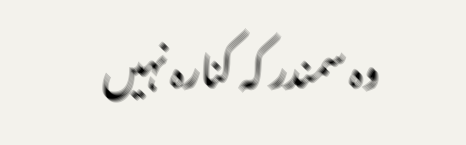وہ سمندر کہ کنارہ نہیں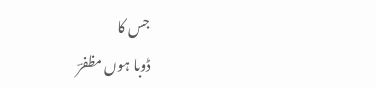جس کا
ڈوبا ہوں مظفرؔ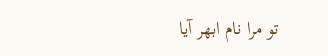تو مرا نام ابھر آیا